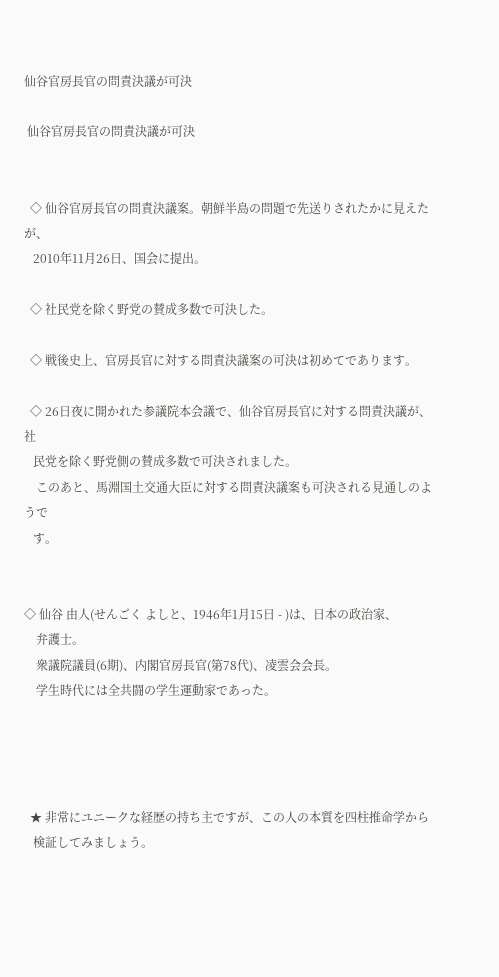仙谷官房長官の問責決議が可決

 仙谷官房長官の問責決議が可決


  ◇ 仙谷官房長官の問責決議案。朝鮮半島の問題で先送りされたかに見えたが、
   2010年11月26日、国会に提出。

  ◇ 社民党を除く野党の賛成多数で可決した。

  ◇ 戦後史上、官房長官に対する問責決議案の可決は初めてであります。

  ◇ 26日夜に開かれた参議院本会議で、仙谷官房長官に対する問責決議が、社
   民党を除く野党側の賛成多数で可決されました。
    このあと、馬淵国土交通大臣に対する問責決議案も可決される見通しのようで
   す。


◇ 仙谷 由人(せんごく よしと、1946年1月15日 - )は、日本の政治家、
    弁護士。
    衆議院議員(6期)、内閣官房長官(第78代)、凌雲会会長。
    学生時代には全共闘の学生運動家であった。




  ★ 非常にユニークな経歴の持ち主ですが、この人の本質を四柱推命学から
   検証してみましょう。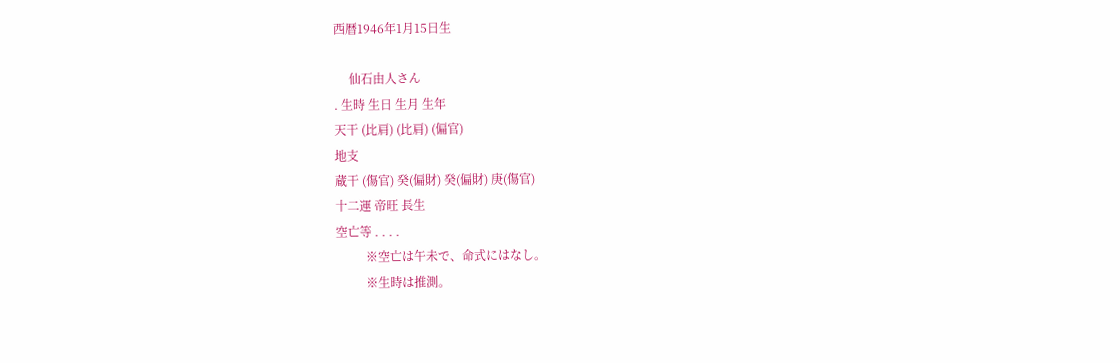西暦1946年1月15日生

     仙石由人さん
. 生時 生日 生月 生年
天干 (比肩) (比肩) (偏官)
地支
蔵干 (傷官) 癸(偏財) 癸(偏財) 庚(傷官)
十二運 帝旺 長生
空亡等 . . . .
          ※空亡は午未で、命式にはなし。
          ※生時は推測。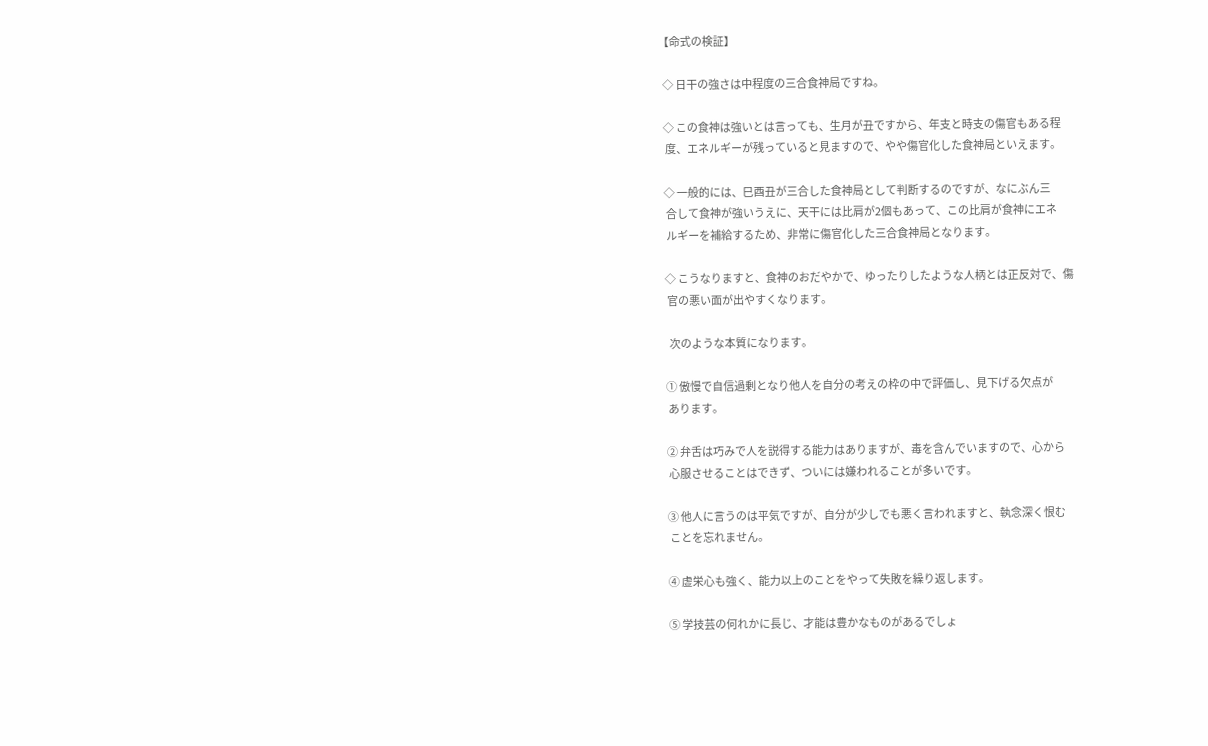【命式の検証】

  ◇ 日干の強さは中程度の三合食神局ですね。

  ◇ この食神は強いとは言っても、生月が丑ですから、年支と時支の傷官もある程
   度、エネルギーが残っていると見ますので、やや傷官化した食神局といえます。

  ◇ 一般的には、巳酉丑が三合した食神局として判断するのですが、なにぶん三
   合して食神が強いうえに、天干には比肩が2個もあって、この比肩が食神にエネ
   ルギーを補給するため、非常に傷官化した三合食神局となります。

  ◇ こうなりますと、食神のおだやかで、ゆったりしたような人柄とは正反対で、傷
   官の悪い面が出やすくなります。

    次のような本質になります。

  ① 傲慢で自信過剰となり他人を自分の考えの枠の中で評価し、見下げる欠点が
   あります。

  ② 弁舌は巧みで人を説得する能力はありますが、毒を含んでいますので、心から
   心服させることはできず、ついには嫌われることが多いです。

  ③ 他人に言うのは平気ですが、自分が少しでも悪く言われますと、執念深く恨む
   ことを忘れません。

  ④ 虚栄心も強く、能力以上のことをやって失敗を繰り返します。

  ⑤ 学技芸の何れかに長じ、才能は豊かなものがあるでしょ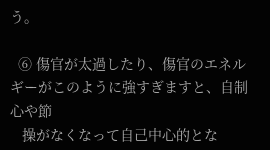う。

  ⑥ 傷官が太過したり、傷官のエネルギーがこのように強すぎますと、自制心や節
   操がなくなって自己中心的とな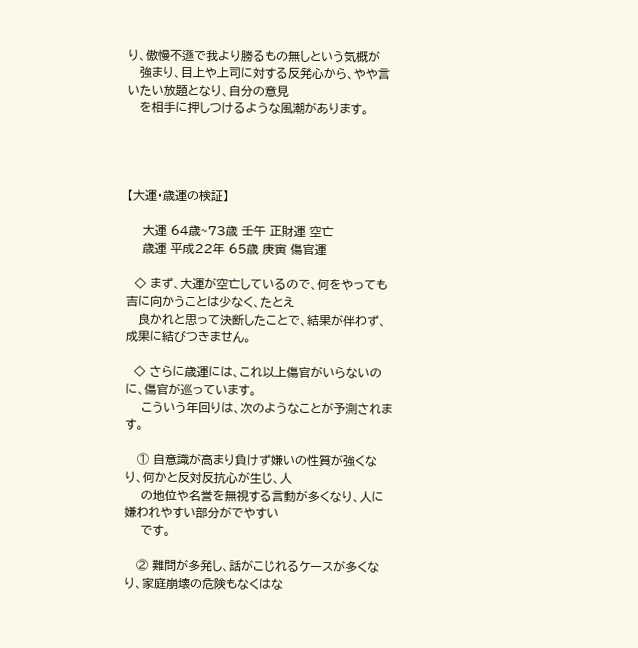り、傲慢不遜で我より勝るもの無しという気概が
   強まり、目上や上司に対する反発心から、やや言いたい放題となり、自分の意見
   を相手に押しつけるような風潮があります。




【大運・歳運の検証】

    大運 64歳~73歳 壬午 正財運 空亡
    歳運 平成22年 65歳 庚寅 傷官運

  ◇ まず、大運が空亡しているので、何をやっても吉に向かうことは少なく、たとえ
   良かれと思って決断したことで、結果が伴わず、成果に結びつきません。

  ◇ さらに歳運には、これ以上傷官がいらないのに、傷官が巡っています。
    こういう年回りは、次のようなことが予測されます。

   ① 自意識が高まり負けず嫌いの性質が強くなり、何かと反対反抗心が生じ、人
    の地位や名誉を無視する言動が多くなり、人に嫌われやすい部分がでやすい
    です。

   ② 難問が多発し、話がこじれるケースが多くなり、家庭崩壊の危険もなくはな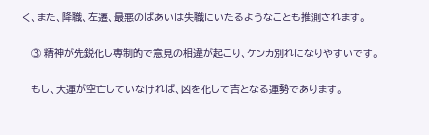く、また、降職、左遷、最悪のばあいは失職にいたるようなことも推測されます。

   ③ 精神が先鋭化し専制的で意見の相違が起こり、ケンカ別れになりやすいです。

   もし、大運が空亡していなければ、凶を化して吉となる運勢であります。